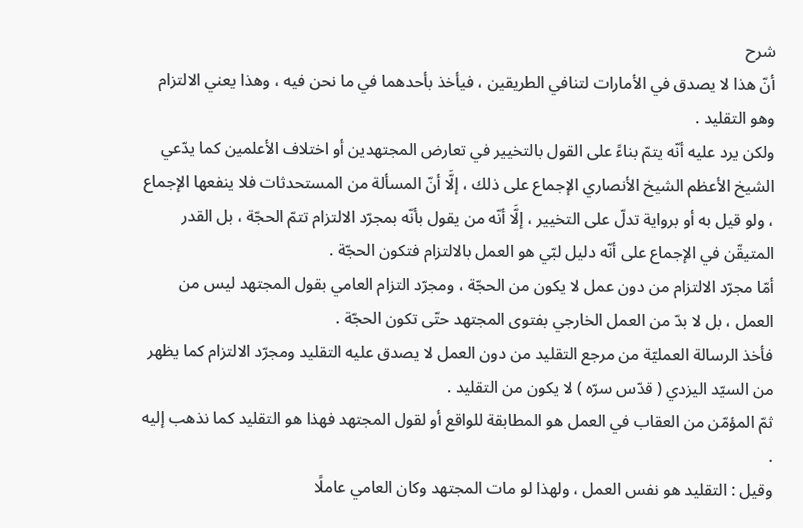شرح
أنّ هذا لا يصدق في الأمارات لتنافي الطريقين ، فيأخذ بأحدهما في ما نحن فيه ، وهذا يعني الالتزام وهو التقليد .
ولكن يرد عليه أنّه يتمّ بناءً على القول بالتخيير في تعارض المجتهدين أو اختلاف الأعلمين كما يدّعي الشيخ الأعظم الشيخ الأنصاري الإجماع على ذلك ، إلَّا أنّ المسألة من المستحدثات فلا ينفعها الإجماع ، ولو قيل به أو برواية تدلّ على التخيير ، إلَّا أنّه من يقول بأنّه بمجرّد الالتزام تتمّ الحجّة ، بل القدر المتيقّن في الإجماع على أنّه دليل لبّي هو العمل بالالتزام فتكون الحجّة .
أمّا مجرّد الالتزام من دون عمل لا يكون من الحجّة ، ومجرّد التزام العامي بقول المجتهد ليس من العمل ، بل لا بدّ من العمل الخارجي بفتوى المجتهد حتّى تكون الحجّة .
فأخذ الرسالة العمليّة من مرجع التقليد من دون العمل لا يصدق عليه التقليد ومجرّد الالتزام كما يظهر من السيّد اليزدي ( قدّس سرّه ) لا يكون من التقليد .
ثمّ المؤمّن من العقاب في العمل هو المطابقة للواقع أو لقول المجتهد فهذا هو التقليد كما نذهب إليه .
وقيل : التقليد هو نفس العمل ، ولهذا لو مات المجتهد وكان العامي عاملًا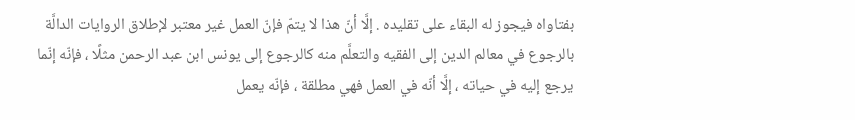بفتاواه فيجوز له البقاء على تقليده . إلَّا أنّ هذا لا يتمّ فإنّ العمل غير معتبر لإطلاق الروايات الدالَّة بالرجوع في معالم الدين إلى الفقيه والتعلَّم منه كالرجوع إلى يونس ابن عبد الرحمن مثلًا ، فإنّه إنّما يرجع إليه في حياته ، إلَّا أنّه في العمل فهي مطلقة ، فإنّه يعمل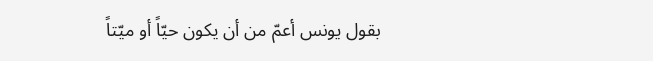بقول يونس أعمّ من أن يكون حيّاً أو ميّتاً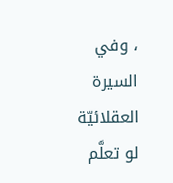، وفي السيرة العقلائيّة لو تعلَّم